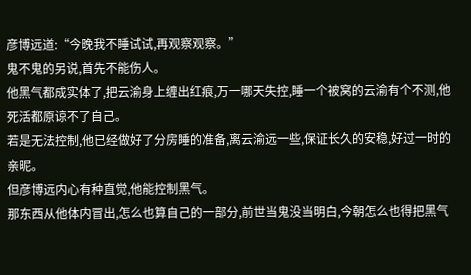彦博远道:“今晚我不睡试试,再观察观察。”
鬼不鬼的另说,首先不能伤人。
他黑气都成实体了,把云渝身上缠出红痕,万一哪天失控,睡一个被窝的云渝有个不测,他死活都原谅不了自己。
若是无法控制,他已经做好了分房睡的准备,离云渝远一些,保证长久的安稳,好过一时的亲昵。
但彦博远内心有种直觉,他能控制黑气。
那东西从他体内冒出,怎么也算自己的一部分,前世当鬼没当明白,今朝怎么也得把黑气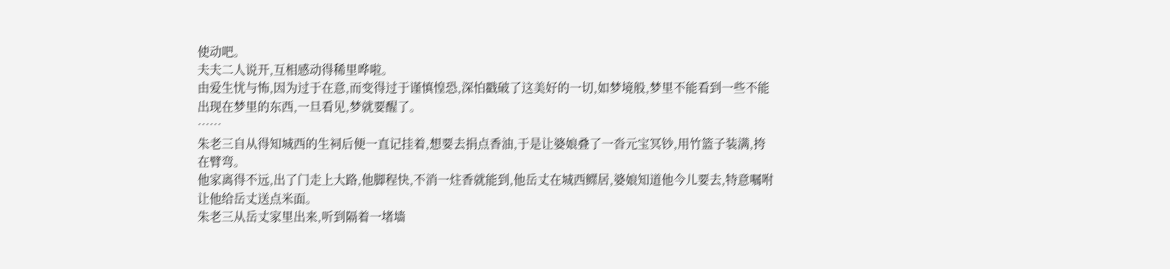使动吧。
夫夫二人说开,互相感动得稀里哗啦。
由爱生忧与怖,因为过于在意,而变得过于谨慎惶恐,深怕戳破了这美好的一切,如梦境般,梦里不能看到一些不能出现在梦里的东西,一旦看见,梦就要醒了。
……
朱老三自从得知城西的生祠后便一直记挂着,想要去捐点香油,于是让婆娘叠了一沓元宝冥钞,用竹篮子装满,挎在臂弯。
他家离得不远,出了门走上大路,他脚程快,不消一炷香就能到,他岳丈在城西鳏居,婆娘知道他今儿要去,特意嘱咐让他给岳丈送点米面。
朱老三从岳丈家里出来,听到隔着一堵墙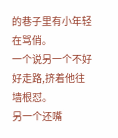的巷子里有小年轻在骂俏。
一个说另一个不好好走路,挤着他往墙根怼。
另一个还嘴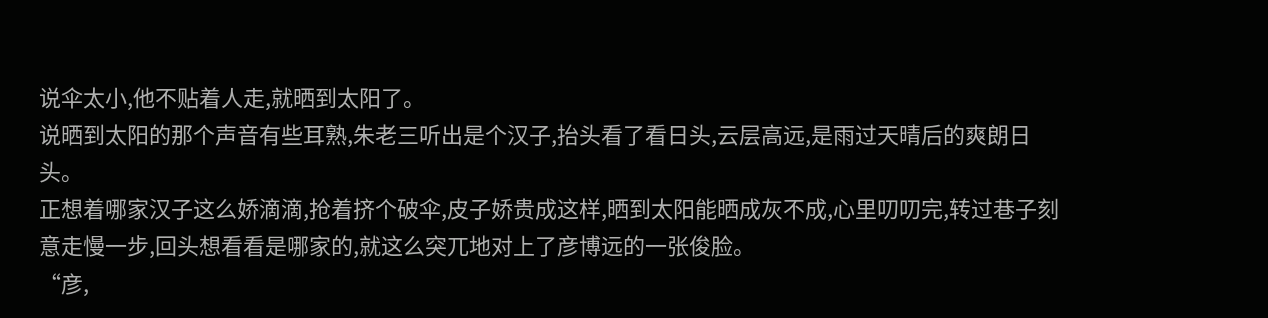说伞太小,他不贴着人走,就晒到太阳了。
说晒到太阳的那个声音有些耳熟,朱老三听出是个汉子,抬头看了看日头,云层高远,是雨过天晴后的爽朗日头。
正想着哪家汉子这么娇滴滴,抢着挤个破伞,皮子娇贵成这样,晒到太阳能晒成灰不成,心里叨叨完,转过巷子刻意走慢一步,回头想看看是哪家的,就这么突兀地对上了彦博远的一张俊脸。
“彦,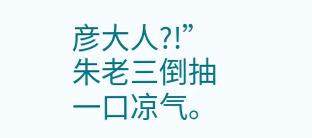彦大人?!”
朱老三倒抽一口凉气。